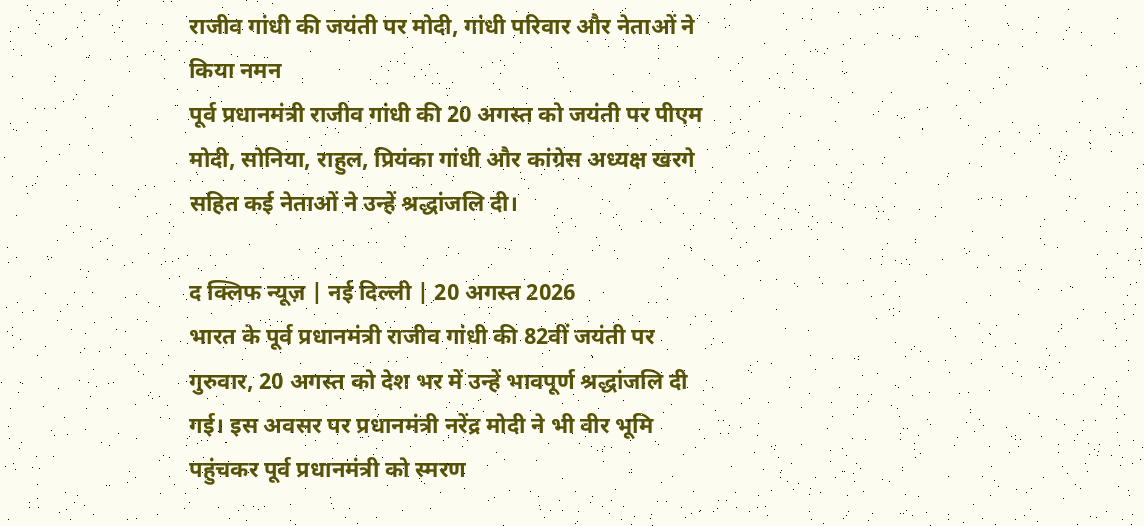राजीव गांधी की जयंती पर मोदी, गांधी परिवार और नेताओं ने किया नमन
पूर्व प्रधानमंत्री राजीव गांधी की 20 अगस्त को जयंती पर पीएम मोदी, सोनिया, राहुल, प्रियंका गांधी और कांग्रेस अध्यक्ष खरगे सहित कई नेताओं ने उन्हें श्रद्धांजलि दी।

द क्लिफ न्यूज़ | नई दिल्ली | 20 अगस्त 2026
भारत के पूर्व प्रधानमंत्री राजीव गांधी की 82वीं जयंती पर गुरुवार, 20 अगस्त को देश भर में उन्हें भावपूर्ण श्रद्धांजलि दी गई। इस अवसर पर प्रधानमंत्री नरेंद्र मोदी ने भी वीर भूमि पहुंचकर पूर्व प्रधानमंत्री को स्मरण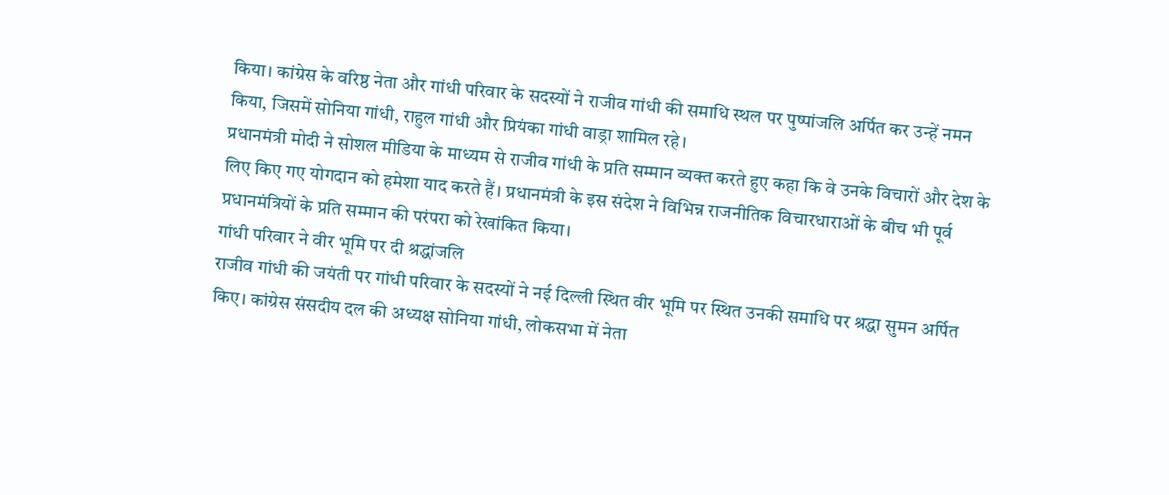किया। कांग्रेस के वरिष्ठ नेता और गांधी परिवार के सदस्यों ने राजीव गांधी की समाधि स्थल पर पुष्पांजलि अर्पित कर उन्हें नमन किया, जिसमें सोनिया गांधी, राहुल गांधी और प्रियंका गांधी वाड्रा शामिल रहे।
प्रधानमंत्री मोदी ने सोशल मीडिया के माध्यम से राजीव गांधी के प्रति सम्मान व्यक्त करते हुए कहा कि वे उनके विचारों और देश के लिए किए गए योगदान को हमेशा याद करते हैं। प्रधानमंत्री के इस संदेश ने विभिन्न राजनीतिक विचारधाराओं के बीच भी पूर्व प्रधानमंत्रियों के प्रति सम्मान की परंपरा को रेखांकित किया।
गांधी परिवार ने वीर भूमि पर दी श्रद्धांजलि
राजीव गांधी की जयंती पर गांधी परिवार के सदस्यों ने नई दिल्ली स्थित वीर भूमि पर स्थित उनकी समाधि पर श्रद्धा सुमन अर्पित किए। कांग्रेस संसदीय दल की अध्यक्ष सोनिया गांधी, लोकसभा में नेता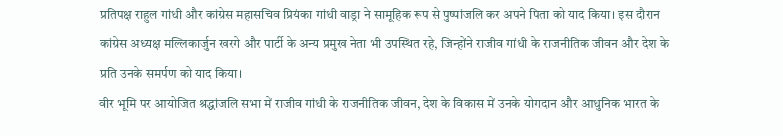प्रतिपक्ष राहुल गांधी और कांग्रेस महासचिव प्रियंका गांधी वाड्रा ने सामूहिक रूप से पुष्पांजलि कर अपने पिता को याद किया। इस दौरान कांग्रेस अध्यक्ष मल्लिकार्जुन खरगे और पार्टी के अन्य प्रमुख नेता भी उपस्थित रहे, जिन्होंने राजीव गांधी के राजनीतिक जीवन और देश के प्रति उनके समर्पण को याद किया।
वीर भूमि पर आयोजित श्रद्धांजलि सभा में राजीव गांधी के राजनीतिक जीवन, देश के विकास में उनके योगदान और आधुनिक भारत के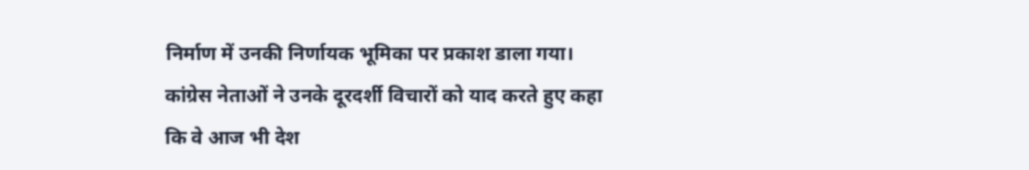निर्माण में उनकी निर्णायक भूमिका पर प्रकाश डाला गया। कांग्रेस नेताओं ने उनके दूरदर्शी विचारों को याद करते हुए कहा कि वे आज भी देश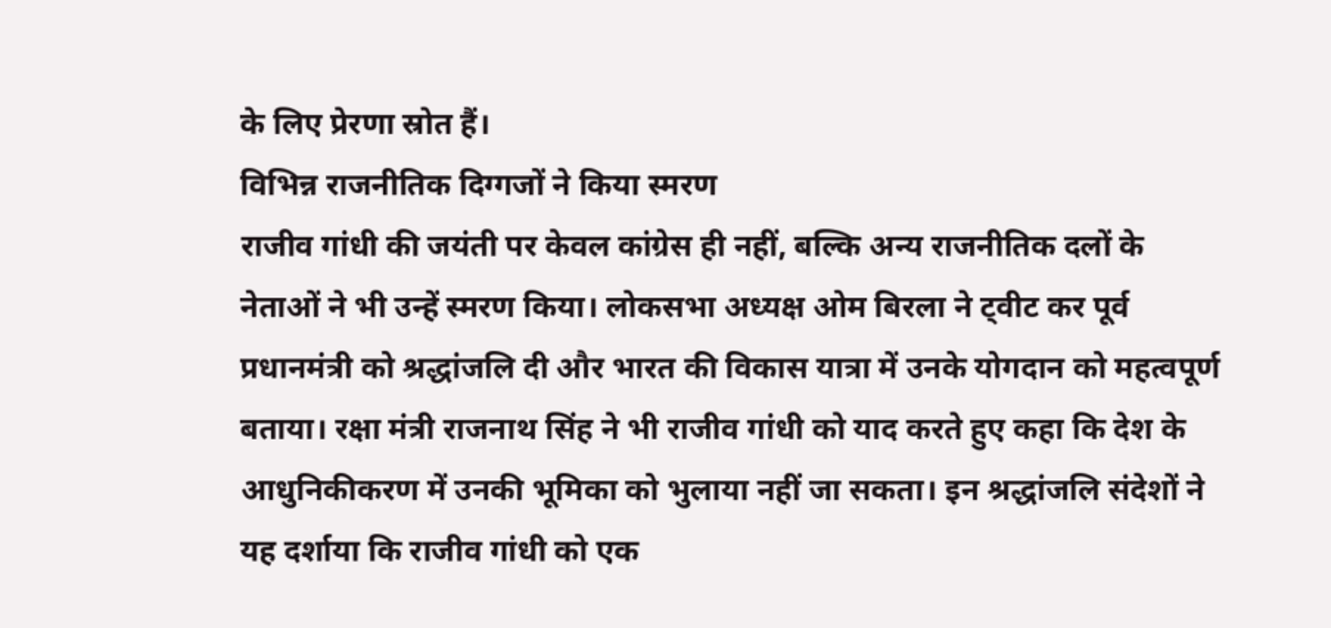के लिए प्रेरणा स्रोत हैं।
विभिन्न राजनीतिक दिग्गजों ने किया स्मरण
राजीव गांधी की जयंती पर केवल कांग्रेस ही नहीं, बल्कि अन्य राजनीतिक दलों के नेताओं ने भी उन्हें स्मरण किया। लोकसभा अध्यक्ष ओम बिरला ने ट्वीट कर पूर्व प्रधानमंत्री को श्रद्धांजलि दी और भारत की विकास यात्रा में उनके योगदान को महत्वपूर्ण बताया। रक्षा मंत्री राजनाथ सिंह ने भी राजीव गांधी को याद करते हुए कहा कि देश के आधुनिकीकरण में उनकी भूमिका को भुलाया नहीं जा सकता। इन श्रद्धांजलि संदेशों ने यह दर्शाया कि राजीव गांधी को एक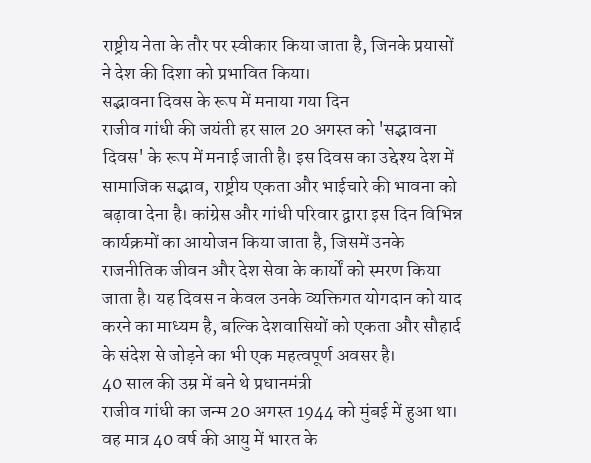राष्ट्रीय नेता के तौर पर स्वीकार किया जाता है, जिनके प्रयासों ने देश की दिशा को प्रभावित किया।
सद्भावना दिवस के रूप में मनाया गया दिन
राजीव गांधी की जयंती हर साल 20 अगस्त को 'सद्भावना दिवस' के रूप में मनाई जाती है। इस दिवस का उद्देश्य देश में सामाजिक सद्भाव, राष्ट्रीय एकता और भाईचारे की भावना को बढ़ावा देना है। कांग्रेस और गांधी परिवार द्वारा इस दिन विभिन्न कार्यक्रमों का आयोजन किया जाता है, जिसमें उनके राजनीतिक जीवन और देश सेवा के कार्यों को स्मरण किया जाता है। यह दिवस न केवल उनके व्यक्तिगत योगदान को याद करने का माध्यम है, बल्कि देशवासियों को एकता और सौहार्द के संदेश से जोड़ने का भी एक महत्वपूर्ण अवसर है।
40 साल की उम्र में बने थे प्रधानमंत्री
राजीव गांधी का जन्म 20 अगस्त 1944 को मुंबई में हुआ था। वह मात्र 40 वर्ष की आयु में भारत के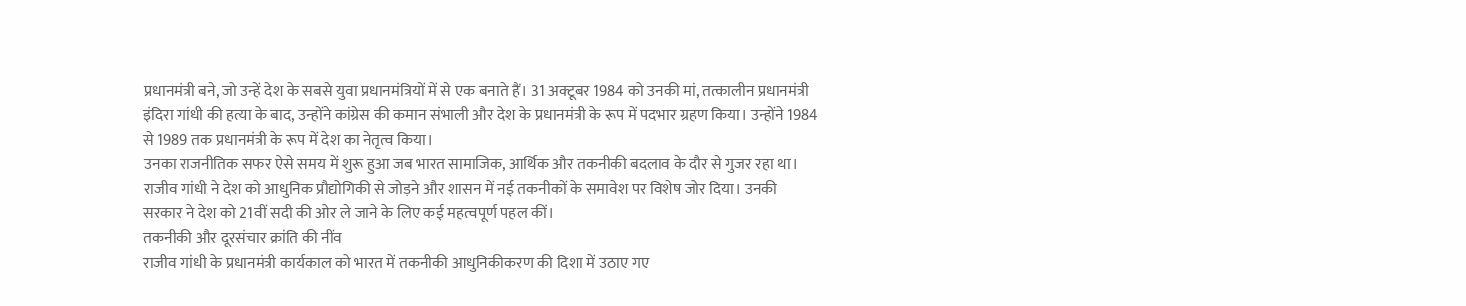प्रधानमंत्री बने, जो उन्हें देश के सबसे युवा प्रधानमंत्रियों में से एक बनाते हैं। 31 अक्टूबर 1984 को उनकी मां, तत्कालीन प्रधानमंत्री इंदिरा गांधी की हत्या के बाद, उन्होंने कांग्रेस की कमान संभाली और देश के प्रधानमंत्री के रूप में पदभार ग्रहण किया। उन्होंने 1984 से 1989 तक प्रधानमंत्री के रूप में देश का नेतृत्व किया।
उनका राजनीतिक सफर ऐसे समय में शुरू हुआ जब भारत सामाजिक, आर्थिक और तकनीकी बदलाव के दौर से गुजर रहा था। राजीव गांधी ने देश को आधुनिक प्रौद्योगिकी से जोड़ने और शासन में नई तकनीकों के समावेश पर विशेष जोर दिया। उनकी सरकार ने देश को 21वीं सदी की ओर ले जाने के लिए कई महत्वपूर्ण पहल कीं।
तकनीकी और दूरसंचार क्रांति की नींव
राजीव गांधी के प्रधानमंत्री कार्यकाल को भारत में तकनीकी आधुनिकीकरण की दिशा में उठाए गए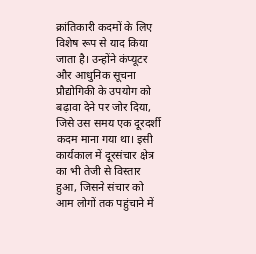क्रांतिकारी कदमों के लिए विशेष रूप से याद किया जाता है। उन्होंने कंप्यूटर और आधुनिक सूचना प्रौद्योगिकी के उपयोग को बढ़ावा देने पर जोर दिया, जिसे उस समय एक दूरदर्शी कदम माना गया था। इसी कार्यकाल में दूरसंचार क्षेत्र का भी तेजी से विस्तार हुआ, जिसने संचार को आम लोगों तक पहुंचाने में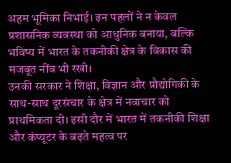अहम भूमिका निभाई। इन पहलों ने न केवल प्रशासनिक व्यवस्था को आधुनिक बनाया, बल्कि भविष्य में भारत के तकनीकी क्षेत्र के विकास की मजबूत नींव भी रखी।
उनकी सरकार ने शिक्षा, विज्ञान और प्रौद्योगिकी के साथ-साथ दूरसंचार के क्षेत्र में नवाचार को प्राथमिकता दी। इसी दौर में भारत में तकनीकी शिक्षा और कंप्यूटर के बढ़ते महत्व पर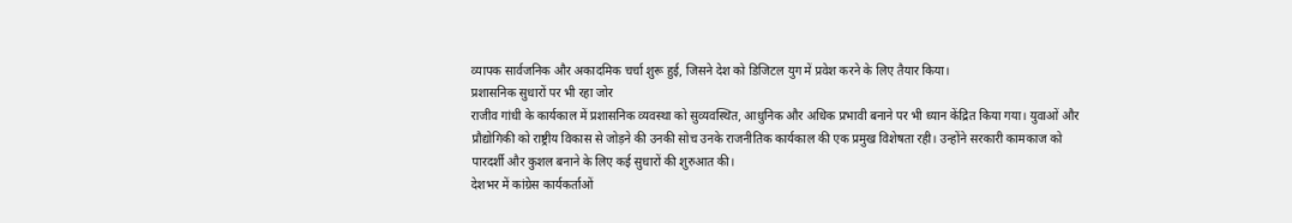व्यापक सार्वजनिक और अकादमिक चर्चा शुरू हुई, जिसने देश को डिजिटल युग में प्रवेश करने के लिए तैयार किया।
प्रशासनिक सुधारों पर भी रहा जोर
राजीव गांधी के कार्यकाल में प्रशासनिक व्यवस्था को सुव्यवस्थित, आधुनिक और अधिक प्रभावी बनाने पर भी ध्यान केंद्रित किया गया। युवाओं और प्रौद्योगिकी को राष्ट्रीय विकास से जोड़ने की उनकी सोच उनके राजनीतिक कार्यकाल की एक प्रमुख विशेषता रही। उन्होंने सरकारी कामकाज को पारदर्शी और कुशल बनाने के लिए कई सुधारों की शुरुआत की।
देशभर में कांग्रेस कार्यकर्ताओं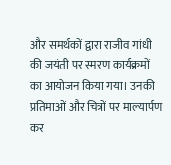और समर्थकों द्वारा राजीव गांधी की जयंती पर स्मरण कार्यक्रमों का आयोजन किया गया। उनकी प्रतिमाओं और चित्रों पर माल्यार्पण कर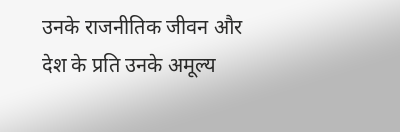उनके राजनीतिक जीवन और देश के प्रति उनके अमूल्य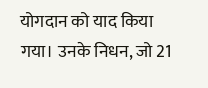योगदान को याद किया गया। उनके निधन, जो 21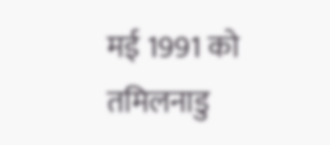मई 1991 को तमिलनाडु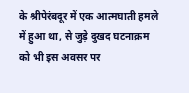के श्रीपेरंबदूर में एक आत्मघाती हमले में हुआ था, से जुड़े दुखद घटनाक्रम को भी इस अवसर पर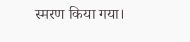स्मरण किया गया।